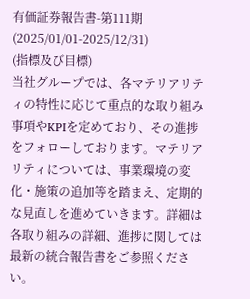有価証券報告書-第111期(2025/01/01-2025/12/31)
(指標及び目標)
当社グループでは、各マテリアリティの特性に応じて重点的な取り組み事項やKPIを定めており、その進捗をフォローしております。マテリアリティについては、事業環境の変化・施策の追加等を踏まえ、定期的な見直しを進めていきます。詳細は各取り組みの詳細、進捗に関しては最新の統合報告書をご参照ください。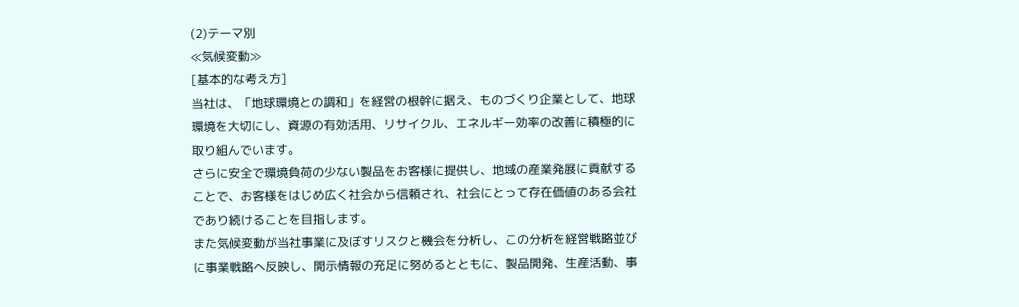(2)テーマ別
≪気候変動≫
[基本的な考え方]
当社は、「地球環境との調和」を経営の根幹に据え、ものづくり企業として、地球環境を大切にし、資源の有効活用、リサイクル、エネルギー効率の改善に積極的に取り組んでいます。
さらに安全で環境負荷の少ない製品をお客様に提供し、地域の産業発展に貢献することで、お客様をはじめ広く社会から信頼され、社会にとって存在価値のある会社であり続けることを目指します。
また気候変動が当社事業に及ぼすリスクと機会を分析し、この分析を経営戦略並びに事業戦略へ反映し、開示情報の充足に努めるとともに、製品開発、生産活動、事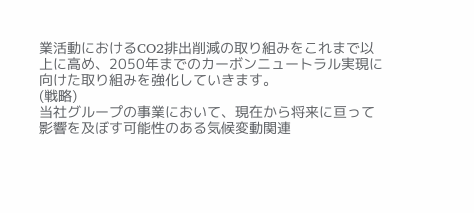業活動におけるCO2排出削減の取り組みをこれまで以上に高め、2050年までのカーボンニュートラル実現に向けた取り組みを強化していきます。
(戦略)
当社グループの事業において、現在から将来に亘って影響を及ぼす可能性のある気候変動関連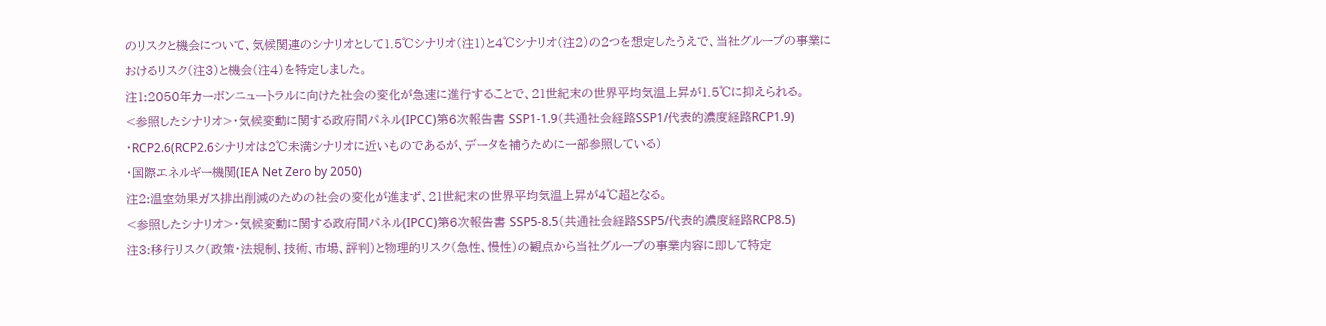のリスクと機会について、気候関連のシナリオとして1.5℃シナリオ(注1)と4℃シナリオ(注2)の2つを想定したうえで、当社グループの事業におけるリスク(注3)と機会(注4)を特定しました。
注1:2050年カーボンニュートラルに向けた社会の変化が急速に進行することで、21世紀末の世界平均気温上昇が1.5℃に抑えられる。
<参照したシナリオ>・気候変動に関する政府間パネル(IPCC)第6次報告書 SSP1-1.9(共通社会経路SSP1/代表的濃度経路RCP1.9)
・RCP2.6(RCP2.6シナリオは2℃未満シナリオに近いものであるが、データを補うために一部参照している)
・国際エネルギー機関(IEA Net Zero by 2050)
注2:温室効果ガス排出削減のための社会の変化が進まず、21世紀末の世界平均気温上昇が4℃超となる。
<参照したシナリオ>・気候変動に関する政府間パネル(IPCC)第6次報告書 SSP5-8.5(共通社会経路SSP5/代表的濃度経路RCP8.5)
注3:移行リスク(政策・法規制、技術、市場、評判)と物理的リスク(急性、慢性)の観点から当社グループの事業内容に即して特定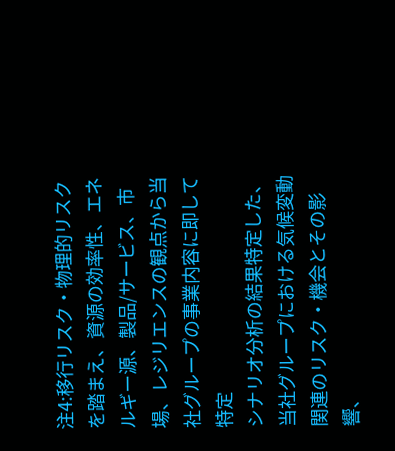注4:移行リスク・物理的リスクを踏まえ、資源の効率性、エネルギー源、製品/サービス、市場、レジリエンスの観点から当社グループの事業内容に即して特定
シナリオ分析の結果特定した、当社グループにおける気候変動関連のリスク・機会とその影響、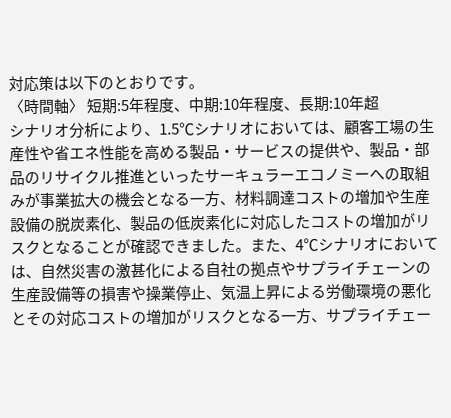対応策は以下のとおりです。
〈時間軸〉 短期:5年程度、中期:10年程度、長期:10年超
シナリオ分析により、1.5℃シナリオにおいては、顧客工場の生産性や省エネ性能を高める製品・サービスの提供や、製品・部品のリサイクル推進といったサーキュラーエコノミーへの取組みが事業拡大の機会となる一方、材料調達コストの増加や生産設備の脱炭素化、製品の低炭素化に対応したコストの増加がリスクとなることが確認できました。また、4℃シナリオにおいては、自然災害の激甚化による自社の拠点やサプライチェーンの生産設備等の損害や操業停止、気温上昇による労働環境の悪化とその対応コストの増加がリスクとなる一方、サプライチェー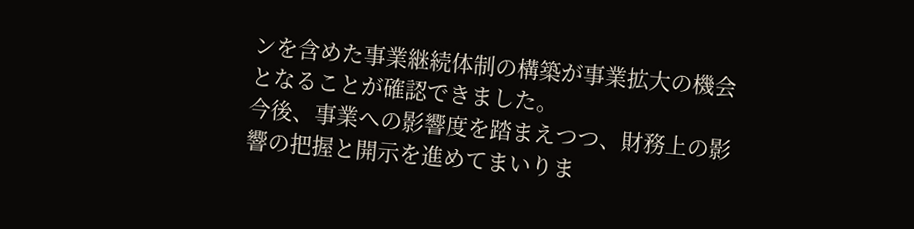ンを含めた事業継続体制の構築が事業拡大の機会となることが確認できました。
今後、事業への影響度を踏まえつつ、財務上の影響の把握と開示を進めてまいりま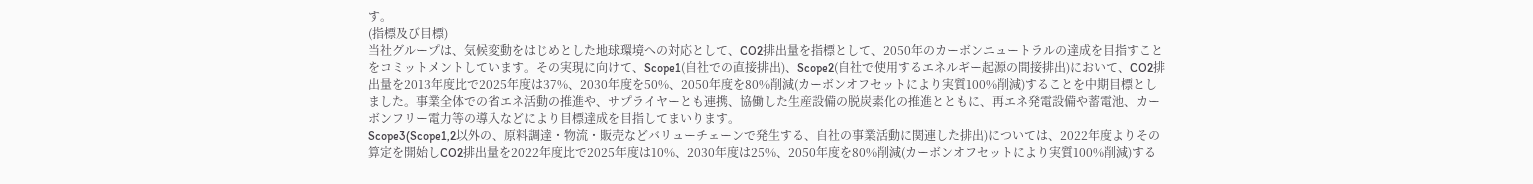す。
(指標及び目標)
当社グループは、気候変動をはじめとした地球環境への対応として、CO2排出量を指標として、2050年のカーボンニュートラルの達成を目指すことをコミットメントしています。その実現に向けて、Scope1(自社での直接排出)、Scope2(自社で使用するエネルギー起源の間接排出)において、CO2排出量を2013年度比で2025年度は37%、2030年度を50%、2050年度を80%削減(カーボンオフセットにより実質100%削減)することを中期目標としました。事業全体での省エネ活動の推進や、サプライヤーとも連携、協働した生産設備の脱炭素化の推進とともに、再エネ発電設備や蓄電池、カーボンフリー電力等の導入などにより目標達成を目指してまいります。
Scope3(Scope1,2以外の、原料調達・物流・販売などバリューチェーンで発生する、自社の事業活動に関連した排出)については、2022年度よりその算定を開始しCO2排出量を2022年度比で2025年度は10%、2030年度は25%、2050年度を80%削減(カーボンオフセットにより実質100%削減)する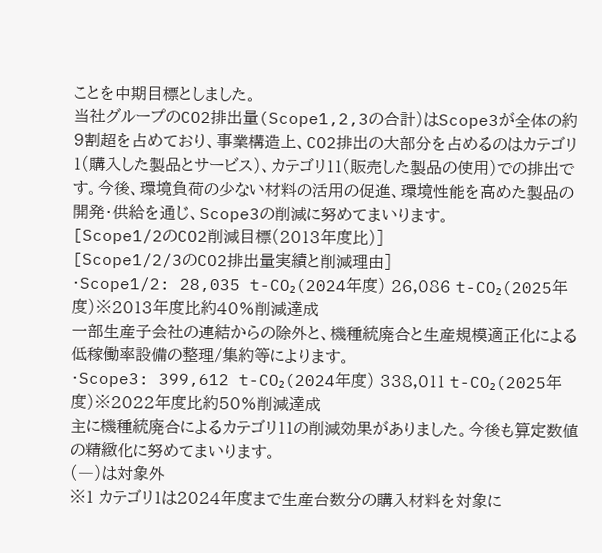ことを中期目標としました。
当社グループのCO2排出量(Scope1,2,3の合計)はScope3が全体の約9割超を占めており、事業構造上、CO2排出の大部分を占めるのはカテゴリ1(購入した製品とサービス)、カテゴリ11(販売した製品の使用)での排出です。今後、環境負荷の少ない材料の活用の促進、環境性能を高めた製品の開発・供給を通じ、Scope3の削減に努めてまいります。
[Scope1/2のCO2削減目標(2013年度比)]
[Scope1/2/3のCO2排出量実績と削減理由]
・Scope1/2: 28,035 t-CO₂(2024年度) 26,086 t-CO₂(2025年度)※2013年度比約40%削減達成
一部生産子会社の連結からの除外と、機種統廃合と生産規模適正化による低稼働率設備の整理/集約等によります。
・Scope3: 399,612 t-CO₂(2024年度) 338,011 t-CO₂(2025年度)※2022年度比約50%削減達成
主に機種統廃合によるカテゴリ11の削減効果がありました。今後も算定数値の精緻化に努めてまいります。
(―)は対象外
※1 カテゴリ1は2024年度まで生産台数分の購入材料を対象に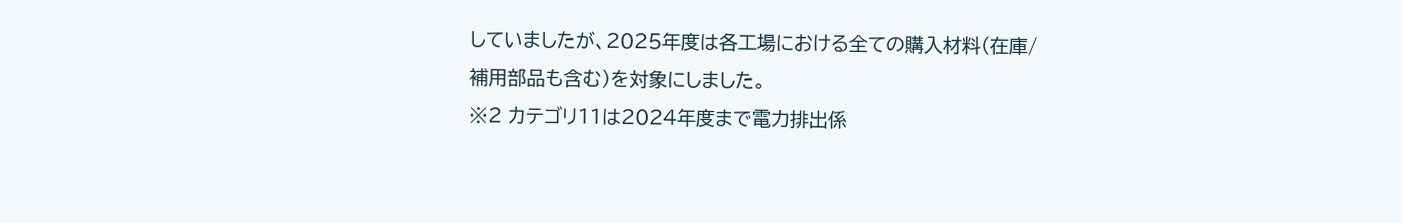していましたが、2025年度は各工場における全ての購入材料(在庫/補用部品も含む)を対象にしました。
※2 カテゴリ11は2024年度まで電力排出係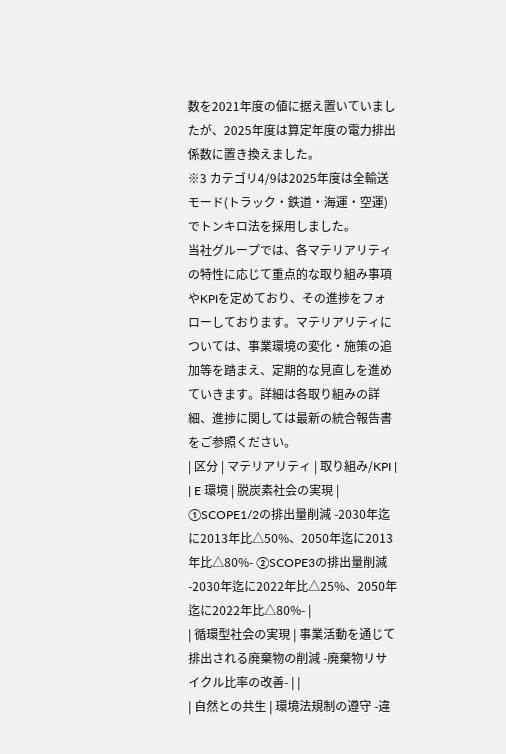数を2021年度の値に据え置いていましたが、2025年度は算定年度の電力排出係数に置き換えました。
※3 カテゴリ4/9は2025年度は全輸送モード(トラック・鉄道・海運・空運)でトンキロ法を採用しました。
当社グループでは、各マテリアリティの特性に応じて重点的な取り組み事項やKPIを定めており、その進捗をフォローしております。マテリアリティについては、事業環境の変化・施策の追加等を踏まえ、定期的な見直しを進めていきます。詳細は各取り組みの詳細、進捗に関しては最新の統合報告書をご参照ください。
| 区分 | マテリアリティ | 取り組み/KPI |
| E 環境 | 脱炭素社会の実現 | ①SCOPE1/2の排出量削減 -2030年迄に2013年比△50%、2050年迄に2013年比△80%- ②SCOPE3の排出量削減 -2030年迄に2022年比△25%、2050年迄に2022年比△80%- |
| 循環型社会の実現 | 事業活動を通じて排出される廃棄物の削減 -廃棄物リサイクル比率の改善- | |
| 自然との共生 | 環境法規制の遵守 -違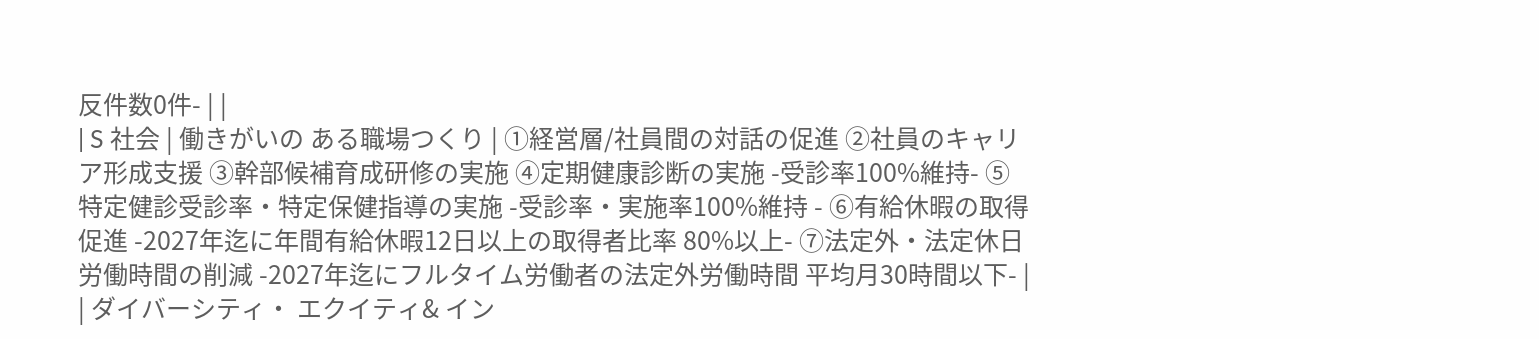反件数0件- | |
| S 社会 | 働きがいの ある職場つくり | ①経営層/社員間の対話の促進 ②社員のキャリア形成支援 ③幹部候補育成研修の実施 ④定期健康診断の実施 -受診率100%維持- ⑤特定健診受診率・特定保健指導の実施 -受診率・実施率100%維持 - ⑥有給休暇の取得促進 -2027年迄に年間有給休暇12日以上の取得者比率 80%以上- ⑦法定外・法定休日労働時間の削減 -2027年迄にフルタイム労働者の法定外労働時間 平均月30時間以下- |
| ダイバーシティ・ エクイティ& イン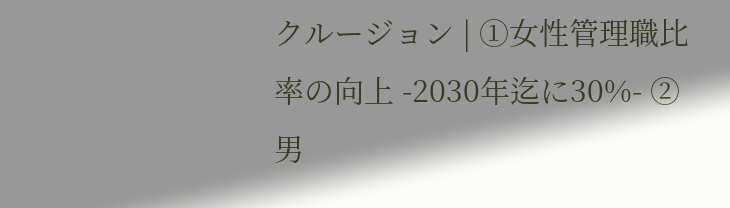クルージョン | ①女性管理職比率の向上 -2030年迄に30%- ②男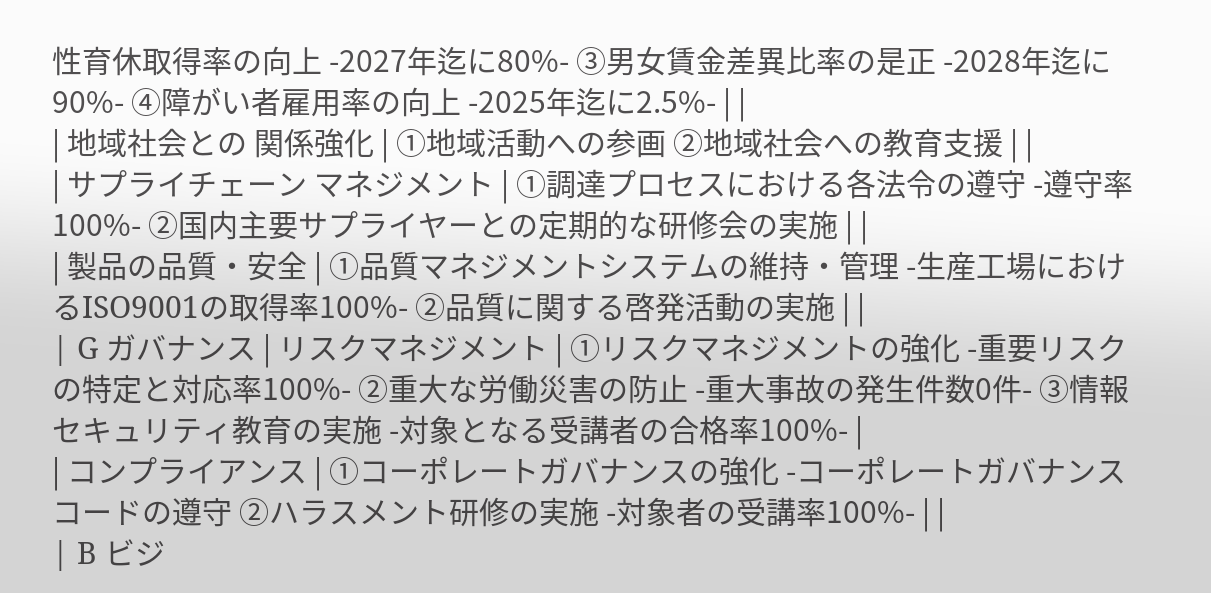性育休取得率の向上 -2027年迄に80%- ③男女賃金差異比率の是正 -2028年迄に90%- ④障がい者雇用率の向上 -2025年迄に2.5%- | |
| 地域社会との 関係強化 | ①地域活動への参画 ②地域社会への教育支援 | |
| サプライチェーン マネジメント | ①調達プロセスにおける各法令の遵守 -遵守率100%- ②国内主要サプライヤーとの定期的な研修会の実施 | |
| 製品の品質・安全 | ①品質マネジメントシステムの維持・管理 -生産工場におけるISO9001の取得率100%- ②品質に関する啓発活動の実施 | |
| G ガバナンス | リスクマネジメント | ①リスクマネジメントの強化 -重要リスクの特定と対応率100%- ②重大な労働災害の防止 -重大事故の発生件数0件- ③情報セキュリティ教育の実施 -対象となる受講者の合格率100%- |
| コンプライアンス | ①コーポレートガバナンスの強化 -コーポレートガバナンスコードの遵守 ②ハラスメント研修の実施 -対象者の受講率100%- | |
| B ビジ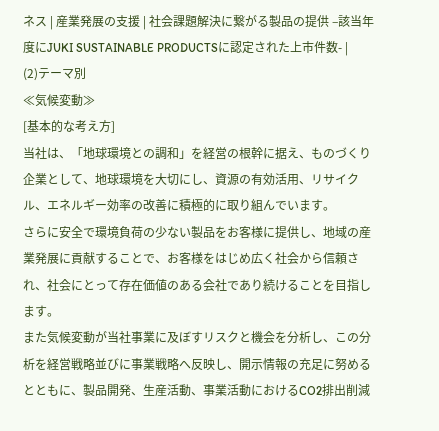ネス | 産業発展の支援 | 社会課題解決に繋がる製品の提供 –該当年度にJUKI SUSTAINABLE PRODUCTSに認定された上市件数- |
(2)テーマ別
≪気候変動≫
[基本的な考え方]
当社は、「地球環境との調和」を経営の根幹に据え、ものづくり企業として、地球環境を大切にし、資源の有効活用、リサイクル、エネルギー効率の改善に積極的に取り組んでいます。
さらに安全で環境負荷の少ない製品をお客様に提供し、地域の産業発展に貢献することで、お客様をはじめ広く社会から信頼され、社会にとって存在価値のある会社であり続けることを目指します。
また気候変動が当社事業に及ぼすリスクと機会を分析し、この分析を経営戦略並びに事業戦略へ反映し、開示情報の充足に努めるとともに、製品開発、生産活動、事業活動におけるCO2排出削減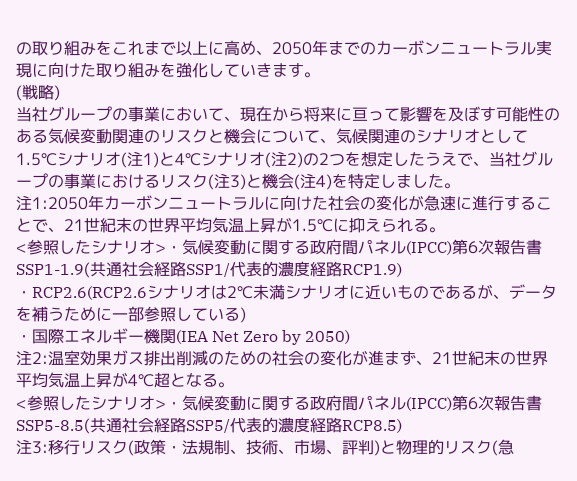の取り組みをこれまで以上に高め、2050年までのカーボンニュートラル実現に向けた取り組みを強化していきます。
(戦略)
当社グループの事業において、現在から将来に亘って影響を及ぼす可能性のある気候変動関連のリスクと機会について、気候関連のシナリオとして1.5℃シナリオ(注1)と4℃シナリオ(注2)の2つを想定したうえで、当社グループの事業におけるリスク(注3)と機会(注4)を特定しました。
注1:2050年カーボンニュートラルに向けた社会の変化が急速に進行することで、21世紀末の世界平均気温上昇が1.5℃に抑えられる。
<参照したシナリオ>・気候変動に関する政府間パネル(IPCC)第6次報告書 SSP1-1.9(共通社会経路SSP1/代表的濃度経路RCP1.9)
・RCP2.6(RCP2.6シナリオは2℃未満シナリオに近いものであるが、データを補うために一部参照している)
・国際エネルギー機関(IEA Net Zero by 2050)
注2:温室効果ガス排出削減のための社会の変化が進まず、21世紀末の世界平均気温上昇が4℃超となる。
<参照したシナリオ>・気候変動に関する政府間パネル(IPCC)第6次報告書 SSP5-8.5(共通社会経路SSP5/代表的濃度経路RCP8.5)
注3:移行リスク(政策・法規制、技術、市場、評判)と物理的リスク(急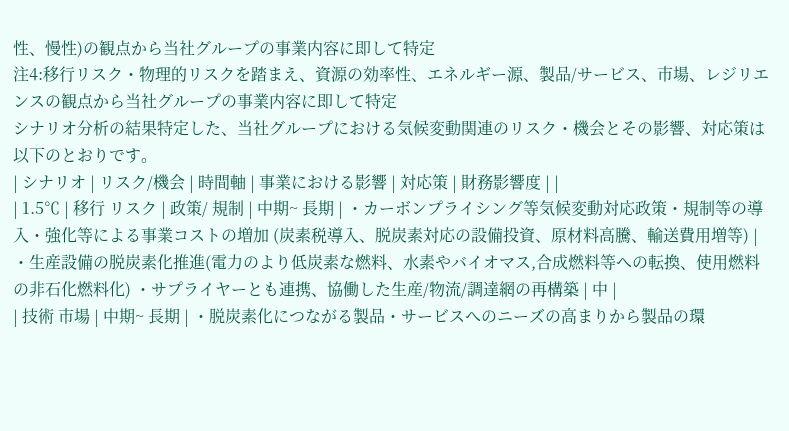性、慢性)の観点から当社グループの事業内容に即して特定
注4:移行リスク・物理的リスクを踏まえ、資源の効率性、エネルギー源、製品/サービス、市場、レジリエンスの観点から当社グループの事業内容に即して特定
シナリオ分析の結果特定した、当社グループにおける気候変動関連のリスク・機会とその影響、対応策は以下のとおりです。
| シナリオ | リスク/機会 | 時間軸 | 事業における影響 | 対応策 | 財務影響度 | |
| 1.5℃ | 移行 リスク | 政策/ 規制 | 中期~ 長期 | ・カーボンプライシング等気候変動対応政策・規制等の導入・強化等による事業コストの増加 (炭素税導入、脱炭素対応の設備投資、原材料高騰、輸送費用増等) | ・生産設備の脱炭素化推進(電力のより低炭素な燃料、水素やバイオマス,合成燃料等への転換、使用燃料の非石化燃料化) ・サプライヤーとも連携、協働した生産/物流/調達網の再構築 | 中 |
| 技術 市場 | 中期~ 長期 | ・脱炭素化につながる製品・サービスへのニーズの高まりから製品の環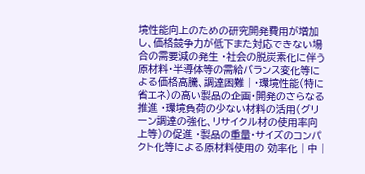境性能向上のための研究開発費用が増加し、価格競争力が低下また対応できない場合の需要減の発生 ・社会の脱炭素化に伴う原材料・半導体等の需給バランス変化等による価格高騰、調達困難 | ・環境性能(特に省エネ)の高い製品の企画・開発のさらなる推進 ・環境負荷の少ない材料の活用(グリーン調達の強化、リサイクル材の使用率向上等)の促進 ・製品の重量・サイズのコンパクト化等による原材料使用の 効率化 | 中 |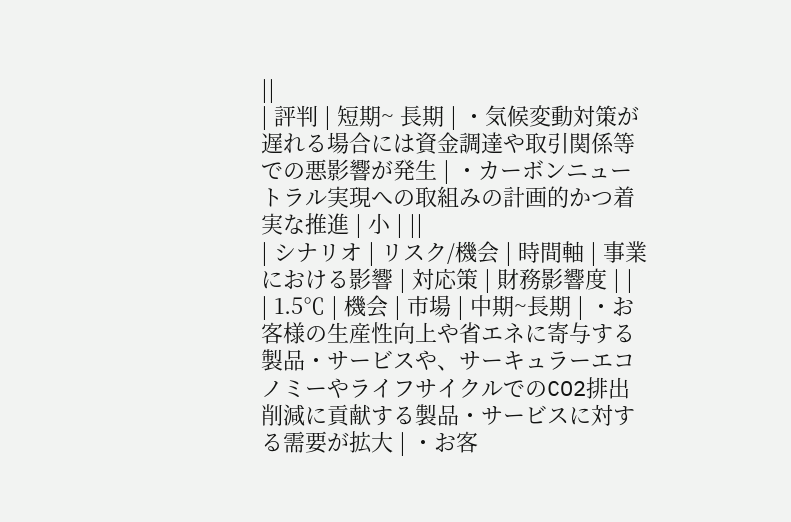||
| 評判 | 短期~ 長期 | ・気候変動対策が遅れる場合には資金調達や取引関係等での悪影響が発生 | ・カーボンニュートラル実現への取組みの計画的かつ着実な推進 | 小 | ||
| シナリオ | リスク/機会 | 時間軸 | 事業における影響 | 対応策 | 財務影響度 | |
| 1.5℃ | 機会 | 市場 | 中期~長期 | ・お客様の生産性向上や省エネに寄与する製品・サービスや、サーキュラーエコノミーやライフサイクルでのCO2排出削減に貢献する製品・サービスに対する需要が拡大 | ・お客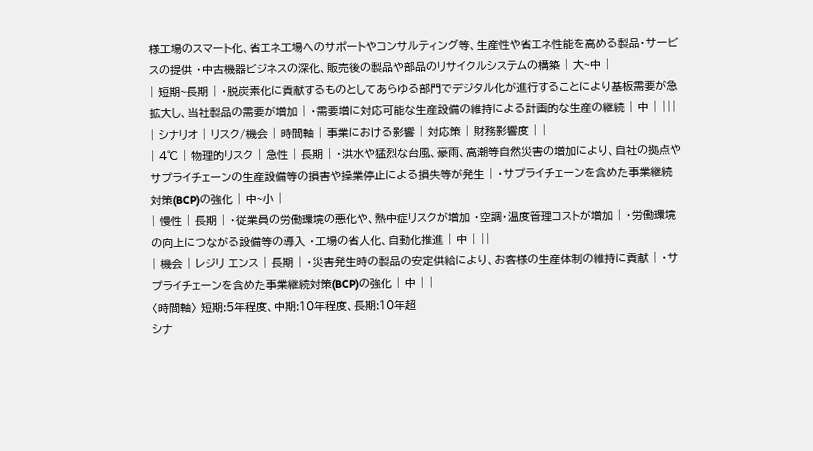様工場のスマート化、省エネ工場へのサポートやコンサルティング等、生産性や省エネ性能を高める製品・サービスの提供 ・中古機器ビジネスの深化、販売後の製品や部品のリサイクルシステムの構築 | 大~中 |
| 短期~長期 | ・脱炭素化に貢献するものとしてあらゆる部門でデジタル化が進行することにより基板需要が急拡大し、当社製品の需要が増加 | ・需要増に対応可能な生産設備の維持による計画的な生産の継続 | 中 | |||
| シナリオ | リスク/機会 | 時間軸 | 事業における影響 | 対応策 | 財務影響度 | |
| 4℃ | 物理的リスク | 急性 | 長期 | ・洪水や猛烈な台風、豪雨、高潮等自然災害の増加により、自社の拠点やサプライチェーンの生産設備等の損害や操業停止による損失等が発生 | ・サプライチェーンを含めた事業継続対策(BCP)の強化 | 中~小 |
| 慢性 | 長期 | ・従業員の労働環境の悪化や、熱中症リスクが増加 ・空調・温度管理コストが増加 | ・労働環境の向上につながる設備等の導入 ・工場の省人化、自動化推進 | 中 | ||
| 機会 | レジリ エンス | 長期 | ・災害発生時の製品の安定供給により、お客様の生産体制の維持に貢献 | ・サプライチェーンを含めた事業継続対策(BCP)の強化 | 中 | |
〈時間軸〉 短期:5年程度、中期:10年程度、長期:10年超
シナ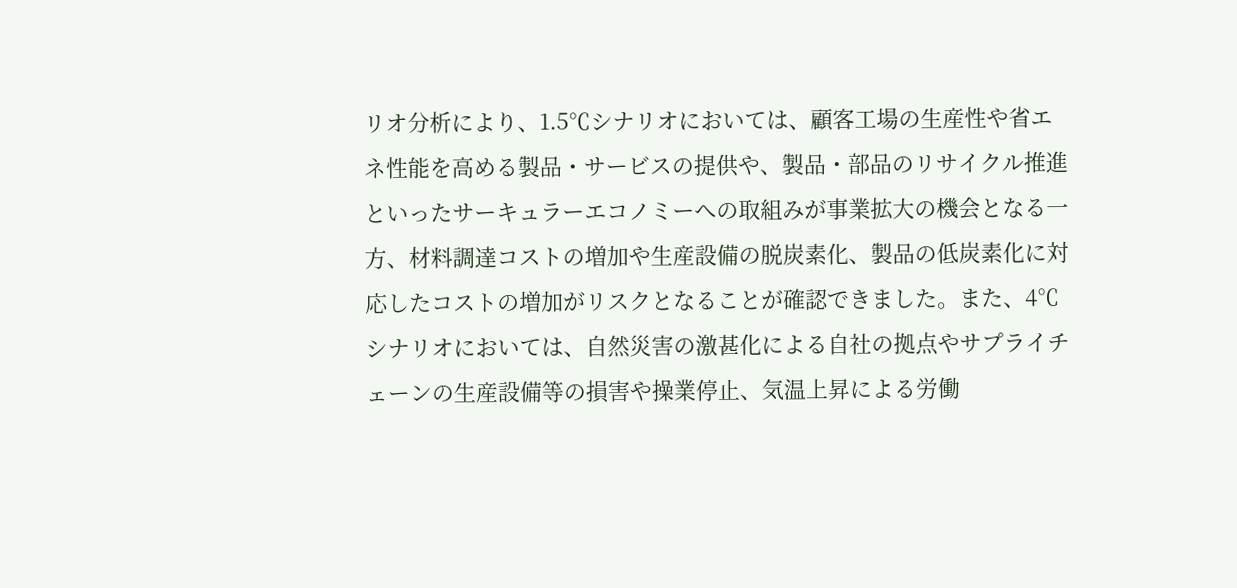リオ分析により、1.5℃シナリオにおいては、顧客工場の生産性や省エネ性能を高める製品・サービスの提供や、製品・部品のリサイクル推進といったサーキュラーエコノミーへの取組みが事業拡大の機会となる一方、材料調達コストの増加や生産設備の脱炭素化、製品の低炭素化に対応したコストの増加がリスクとなることが確認できました。また、4℃シナリオにおいては、自然災害の激甚化による自社の拠点やサプライチェーンの生産設備等の損害や操業停止、気温上昇による労働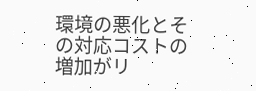環境の悪化とその対応コストの増加がリ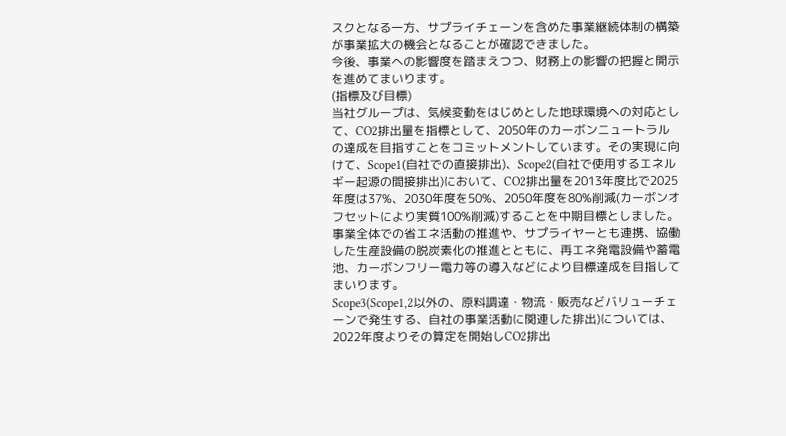スクとなる一方、サプライチェーンを含めた事業継続体制の構築が事業拡大の機会となることが確認できました。
今後、事業への影響度を踏まえつつ、財務上の影響の把握と開示を進めてまいります。
(指標及び目標)
当社グループは、気候変動をはじめとした地球環境への対応として、CO2排出量を指標として、2050年のカーボンニュートラルの達成を目指すことをコミットメントしています。その実現に向けて、Scope1(自社での直接排出)、Scope2(自社で使用するエネルギー起源の間接排出)において、CO2排出量を2013年度比で2025年度は37%、2030年度を50%、2050年度を80%削減(カーボンオフセットにより実質100%削減)することを中期目標としました。事業全体での省エネ活動の推進や、サプライヤーとも連携、協働した生産設備の脱炭素化の推進とともに、再エネ発電設備や蓄電池、カーボンフリー電力等の導入などにより目標達成を目指してまいります。
Scope3(Scope1,2以外の、原料調達・物流・販売などバリューチェーンで発生する、自社の事業活動に関連した排出)については、2022年度よりその算定を開始しCO2排出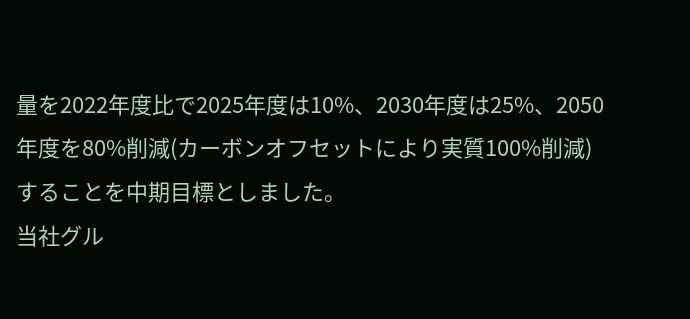量を2022年度比で2025年度は10%、2030年度は25%、2050年度を80%削減(カーボンオフセットにより実質100%削減)することを中期目標としました。
当社グル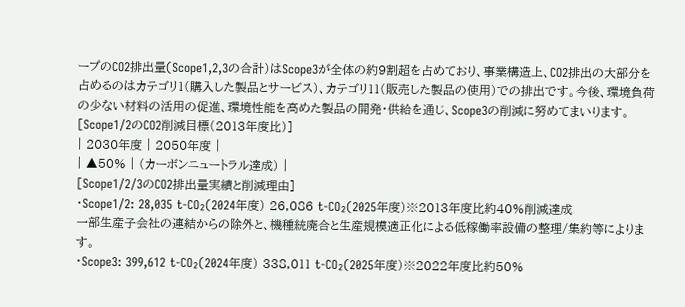ープのCO2排出量(Scope1,2,3の合計)はScope3が全体の約9割超を占めており、事業構造上、CO2排出の大部分を占めるのはカテゴリ1(購入した製品とサービス)、カテゴリ11(販売した製品の使用)での排出です。今後、環境負荷の少ない材料の活用の促進、環境性能を高めた製品の開発・供給を通じ、Scope3の削減に努めてまいります。
[Scope1/2のCO2削減目標(2013年度比)]
| 2030年度 | 2050年度 |
| ▲50% | (カーボンニュートラル達成) |
[Scope1/2/3のCO2排出量実績と削減理由]
・Scope1/2: 28,035 t-CO₂(2024年度) 26,086 t-CO₂(2025年度)※2013年度比約40%削減達成
一部生産子会社の連結からの除外と、機種統廃合と生産規模適正化による低稼働率設備の整理/集約等によります。
・Scope3: 399,612 t-CO₂(2024年度) 338,011 t-CO₂(2025年度)※2022年度比約50%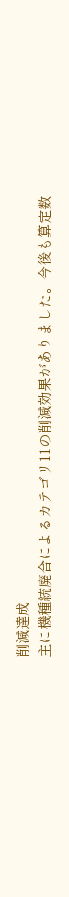削減達成
主に機種統廃合によるカテゴリ11の削減効果がありました。今後も算定数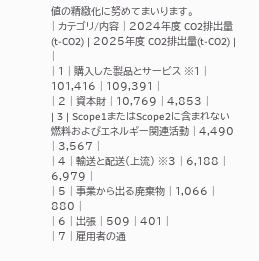値の精緻化に努めてまいります。
| カテゴリ/内容 | 2024年度 CO2排出量(t-CO2) | 2025年度 CO2排出量(t-CO2) | |
| 1 | 購入した製品とサービス ※1 | 101,416 | 109,391 |
| 2 | 資本財 | 10,769 | 4,853 |
| 3 | Scope1またはScope2に含まれない燃料およびエネルギー関連活動 | 4,490 | 3,567 |
| 4 | 輸送と配送(上流) ※3 | 6,188 | 6,979 |
| 5 | 事業から出る廃棄物 | 1,066 | 880 |
| 6 | 出張 | 509 | 401 |
| 7 | 雇用者の通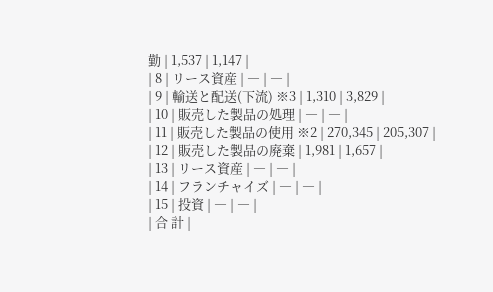勤 | 1,537 | 1,147 |
| 8 | リース資産 | ― | ― |
| 9 | 輸送と配送(下流) ※3 | 1,310 | 3,829 |
| 10 | 販売した製品の処理 | ― | ― |
| 11 | 販売した製品の使用 ※2 | 270,345 | 205,307 |
| 12 | 販売した製品の廃棄 | 1,981 | 1,657 |
| 13 | リース資産 | ― | ― |
| 14 | フランチャイズ | ― | ― |
| 15 | 投資 | ― | ― |
| 合 計 |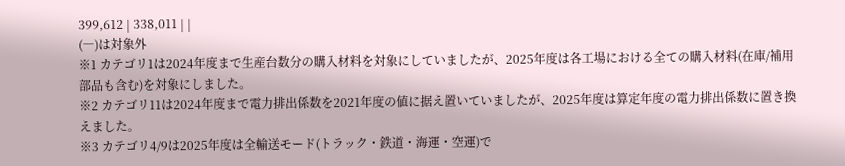399,612 | 338,011 | |
(―)は対象外
※1 カテゴリ1は2024年度まで生産台数分の購入材料を対象にしていましたが、2025年度は各工場における全ての購入材料(在庫/補用部品も含む)を対象にしました。
※2 カテゴリ11は2024年度まで電力排出係数を2021年度の値に据え置いていましたが、2025年度は算定年度の電力排出係数に置き換えました。
※3 カテゴリ4/9は2025年度は全輸送モード(トラック・鉄道・海運・空運)で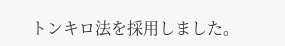トンキロ法を採用しました。